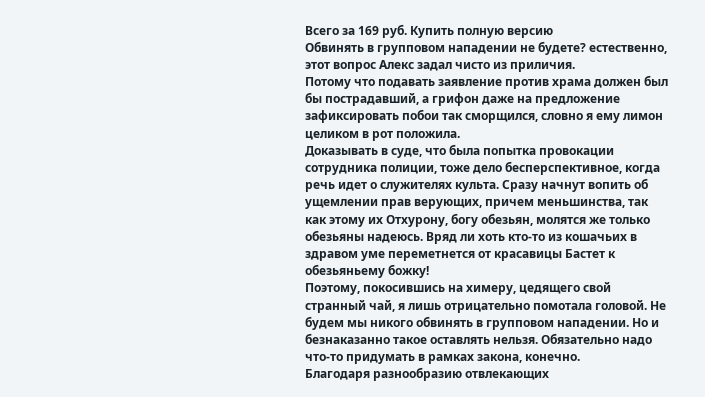Всего за 169 руб. Купить полную версию
Обвинять в групповом нападении не будете? естественно, этот вопрос Алекс задал чисто из приличия.
Потому что подавать заявление против храма должен был бы пострадавший, а грифон даже на предложение зафиксировать побои так сморщился, словно я ему лимон целиком в рот положила.
Доказывать в суде, что была попытка провокации сотрудника полиции, тоже дело бесперспективное, когда речь идет о служителях культа. Сразу начнут вопить об ущемлении прав верующих, причем меньшинства, так как этому их Отхурону, богу обезьян, молятся же только обезьяны надеюсь. Вряд ли хоть кто-то из кошачьих в здравом уме переметнется от красавицы Бастет к обезьяньему божку!
Поэтому, покосившись на химеру, цедящего свой странный чай, я лишь отрицательно помотала головой. Не будем мы никого обвинять в групповом нападении. Но и безнаказанно такое оставлять нельзя. Обязательно надо что-то придумать в рамках закона, конечно.
Благодаря разнообразию отвлекающих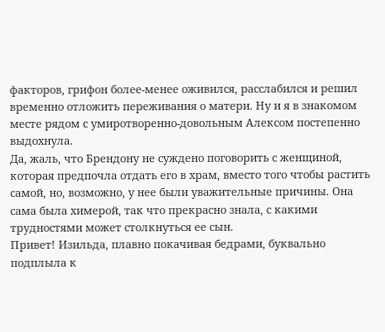факторов, грифон более-менее оживился, расслабился и решил временно отложить переживания о матери. Ну и я в знакомом месте рядом с умиротворенно-довольным Алексом постепенно выдохнула.
Да, жаль, что Брендону не суждено поговорить с женщиной, которая предпочла отдать его в храм, вместо того чтобы растить самой, но, возможно, у нее были уважительные причины. Она сама была химерой, так что прекрасно знала, с какими трудностями может столкнуться ее сын.
Привет! Изильда, плавно покачивая бедрами, буквально подплыла к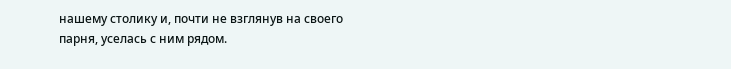нашему столику и, почти не взглянув на своего парня, уселась с ним рядом.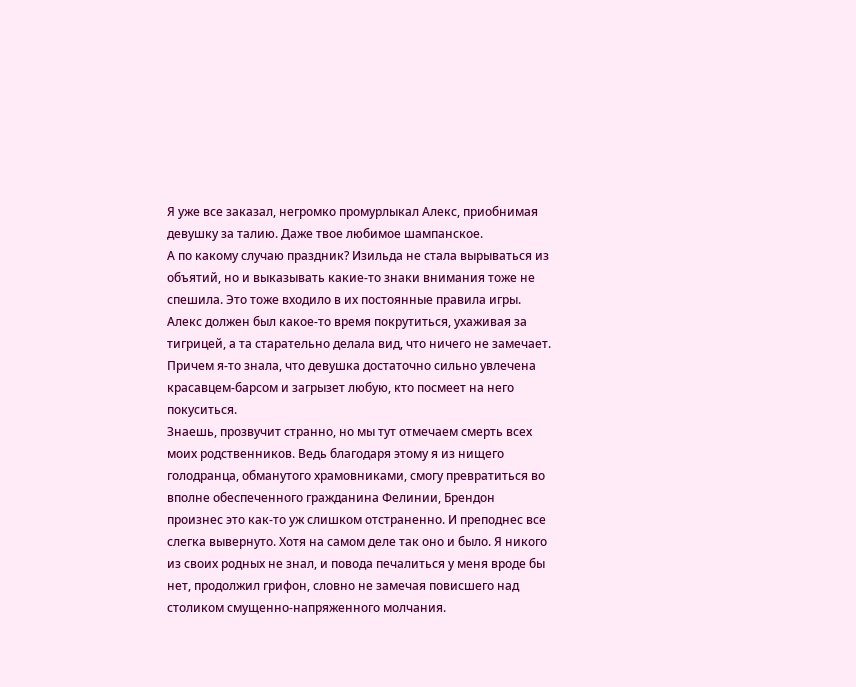Я уже все заказал, негромко промурлыкал Алекс, приобнимая девушку за талию. Даже твое любимое шампанское.
А по какому случаю праздник? Изильда не стала вырываться из объятий, но и выказывать какие-то знаки внимания тоже не спешила. Это тоже входило в их постоянные правила игры. Алекс должен был какое-то время покрутиться, ухаживая за тигрицей, а та старательно делала вид, что ничего не замечает. Причем я-то знала, что девушка достаточно сильно увлечена красавцем-барсом и загрызет любую, кто посмеет на него покуситься.
Знаешь, прозвучит странно, но мы тут отмечаем смерть всех моих родственников. Ведь благодаря этому я из нищего голодранца, обманутого храмовниками, смогу превратиться во вполне обеспеченного гражданина Фелинии, Брендон произнес это как-то уж слишком отстраненно. И преподнес все слегка вывернуто. Хотя на самом деле так оно и было. Я никого из своих родных не знал, и повода печалиться у меня вроде бы нет, продолжил грифон, словно не замечая повисшего над столиком смущенно-напряженного молчания.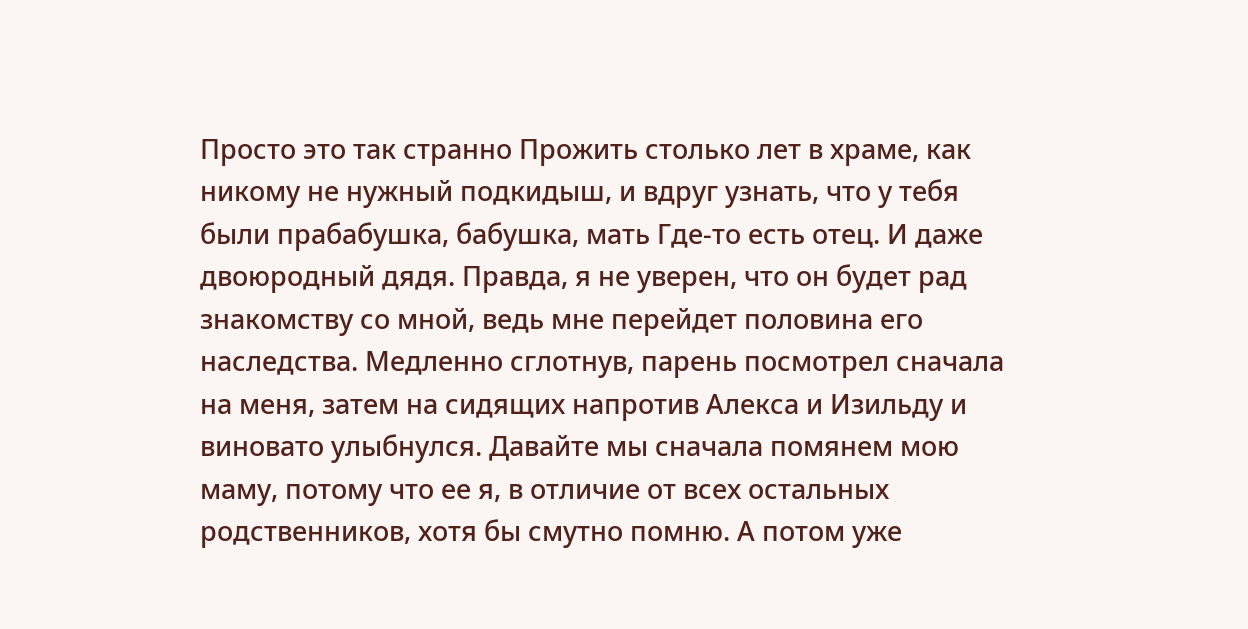Просто это так странно Прожить столько лет в храме, как никому не нужный подкидыш, и вдруг узнать, что у тебя были прабабушка, бабушка, мать Где-то есть отец. И даже двоюродный дядя. Правда, я не уверен, что он будет рад знакомству со мной, ведь мне перейдет половина его наследства. Медленно сглотнув, парень посмотрел сначала на меня, затем на сидящих напротив Алекса и Изильду и виновато улыбнулся. Давайте мы сначала помянем мою маму, потому что ее я, в отличие от всех остальных родственников, хотя бы смутно помню. А потом уже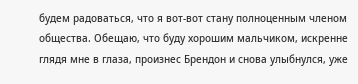будем радоваться, что я вот-вот стану полноценным членом общества. Обещаю, что буду хорошим мальчиком, искренне глядя мне в глаза, произнес Брендон и снова улыбнулся, уже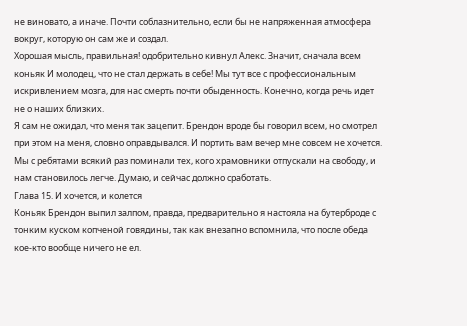не виновато, а иначе. Почти соблазнительно, если бы не напряженная атмосфера вокруг, которую он сам же и создал.
Хорошая мысль, правильная! одобрительно кивнул Алекс. Значит, сначала всем коньяк И молодец, что не стал держать в себе! Мы тут все с профессиональным искривлением мозга, для нас смерть почти обыденность. Конечно, когда речь идет не о наших близких.
Я сам не ожидал, что меня так зацепит. Брендон вроде бы говорил всем, но смотрел при этом на меня, словно оправдывался. И портить вам вечер мне совсем не хочется. Мы с ребятами всякий раз поминали тех, кого храмовники отпускали на свободу, и нам становилось легче. Думаю, и сейчас должно сработать.
Глава 15. И хочется, и колется
Коньяк Брендон выпил залпом, правда, предварительно я настояла на бутерброде с тонким куском копченой говядины, так как внезапно вспомнила, что после обеда кое-кто вообще ничего не ел.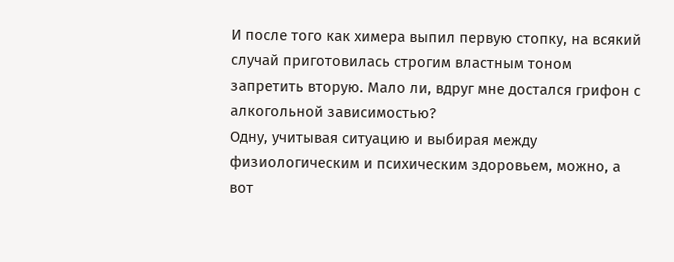И после того как химера выпил первую стопку, на всякий случай приготовилась строгим властным тоном запретить вторую. Мало ли, вдруг мне достался грифон с алкогольной зависимостью?
Одну, учитывая ситуацию и выбирая между физиологическим и психическим здоровьем, можно, а вот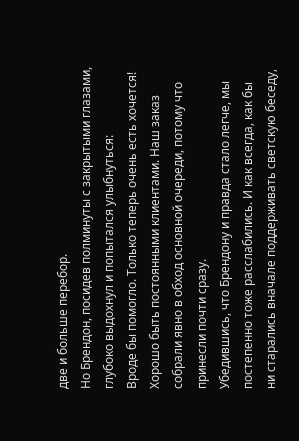две и больше перебор.
Но Брендон, посидев полминуты с закрытыми глазами, глубоко выдохнул и попытался улыбнуться:
Вроде бы помогло. Только теперь очень есть хочется!
Хорошо быть постоянными клиентами. Наш заказ собрали явно в обход основной очереди, потому что принесли почти сразу.
Убедившись, что Брендону и правда стало легче, мы постепенно тоже расслабились. И как всегда, как бы ни старались вначале поддерживать светскую беседу,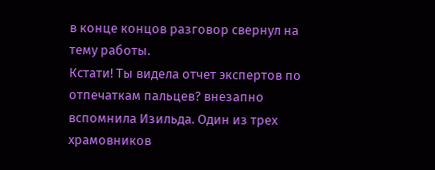в конце концов разговор свернул на тему работы.
Кстати! Ты видела отчет экспертов по отпечаткам пальцев? внезапно вспомнила Изильда. Один из трех храмовников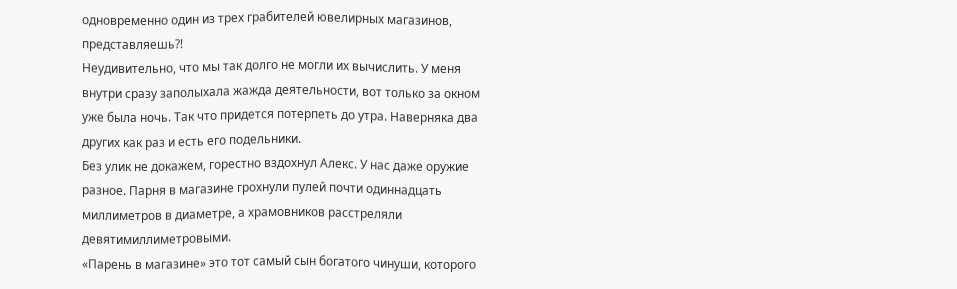одновременно один из трех грабителей ювелирных магазинов, представляешь?!
Неудивительно, что мы так долго не могли их вычислить. У меня внутри сразу заполыхала жажда деятельности, вот только за окном уже была ночь. Так что придется потерпеть до утра. Наверняка два других как раз и есть его подельники.
Без улик не докажем, горестно вздохнул Алекс. У нас даже оружие разное. Парня в магазине грохнули пулей почти одиннадцать миллиметров в диаметре, а храмовников расстреляли девятимиллиметровыми.
«Парень в магазине» это тот самый сын богатого чинуши, которого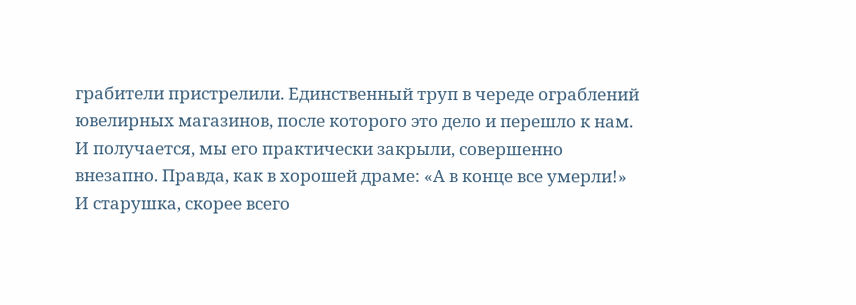грабители пристрелили. Единственный труп в череде ограблений ювелирных магазинов, после которого это дело и перешло к нам. И получается, мы его практически закрыли, совершенно внезапно. Правда, как в хорошей драме: «А в конце все умерли!» И старушка, скорее всего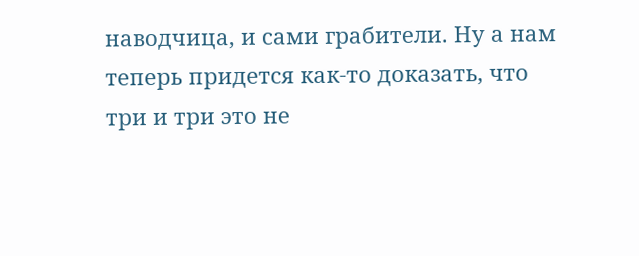наводчица, и сами грабители. Ну а нам теперь придется как-то доказать, что три и три это не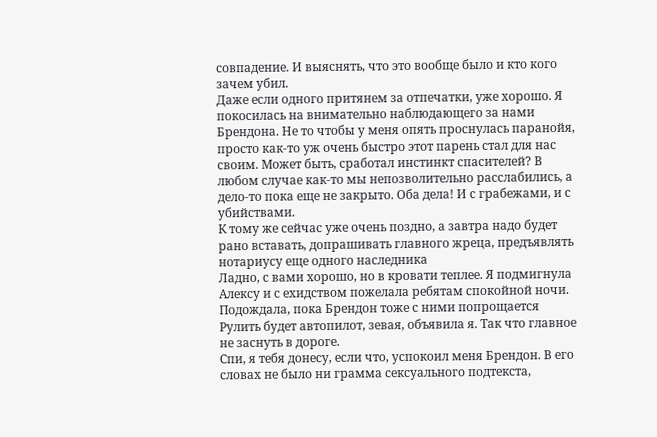совпадение. И выяснять, что это вообще было и кто кого зачем убил.
Даже если одного притянем за отпечатки, уже хорошо. Я покосилась на внимательно наблюдающего за нами Брендона. Не то чтобы у меня опять проснулась паранойя, просто как-то уж очень быстро этот парень стал для нас своим. Может быть, сработал инстинкт спасителей? В любом случае как-то мы непозволительно расслабились, а дело-то пока еще не закрыто. Оба дела! И с грабежами, и с убийствами.
К тому же сейчас уже очень поздно, а завтра надо будет рано вставать, допрашивать главного жреца, предъявлять нотариусу еще одного наследника
Ладно, с вами хорошо, но в кровати теплее. Я подмигнула Алексу и с ехидством пожелала ребятам спокойной ночи. Подождала, пока Брендон тоже с ними попрощается
Рулить будет автопилот, зевая, объявила я. Так что главное не заснуть в дороге.
Спи, я тебя донесу, если что, успокоил меня Брендон. В его словах не было ни грамма сексуального подтекста,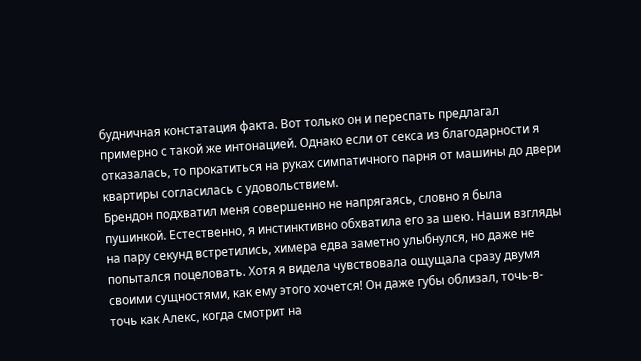будничная констатация факта. Вот только он и переспать предлагал примерно с такой же интонацией. Однако если от секса из благодарности я отказалась, то прокатиться на руках симпатичного парня от машины до двери квартиры согласилась с удовольствием.
Брендон подхватил меня совершенно не напрягаясь, словно я была пушинкой. Естественно, я инстинктивно обхватила его за шею. Наши взгляды на пару секунд встретились, химера едва заметно улыбнулся, но даже не попытался поцеловать. Хотя я видела чувствовала ощущала сразу двумя своими сущностями, как ему этого хочется! Он даже губы облизал, точь-в-точь как Алекс, когда смотрит на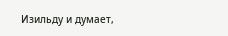Изильду и думает,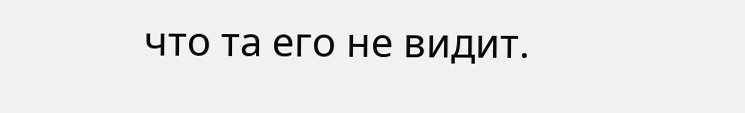что та его не видит.